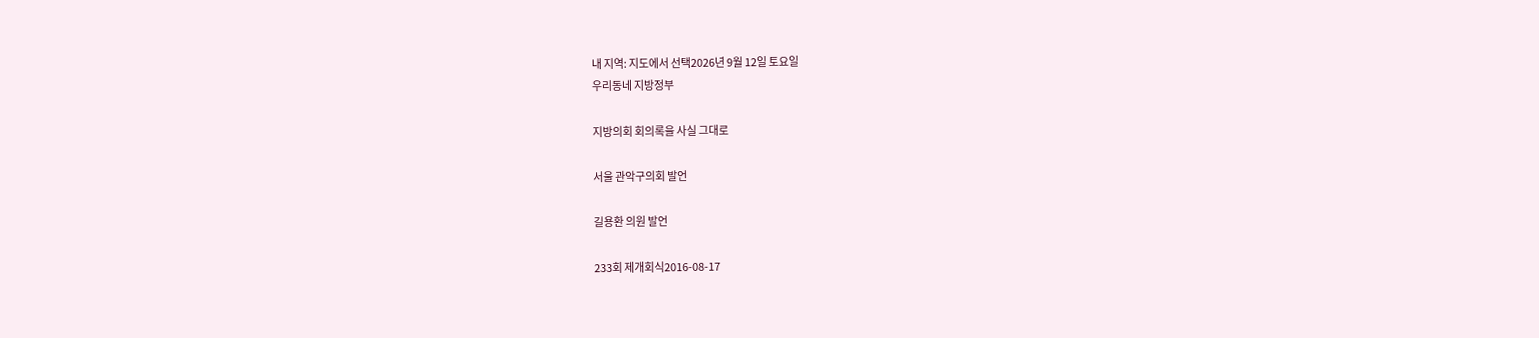내 지역: 지도에서 선택2026년 9월 12일 토요일
우리동네 지방정부

지방의회 회의록을 사실 그대로

서울 관악구의회 발언

길용환 의원 발언

233회 제개회식2016-08-17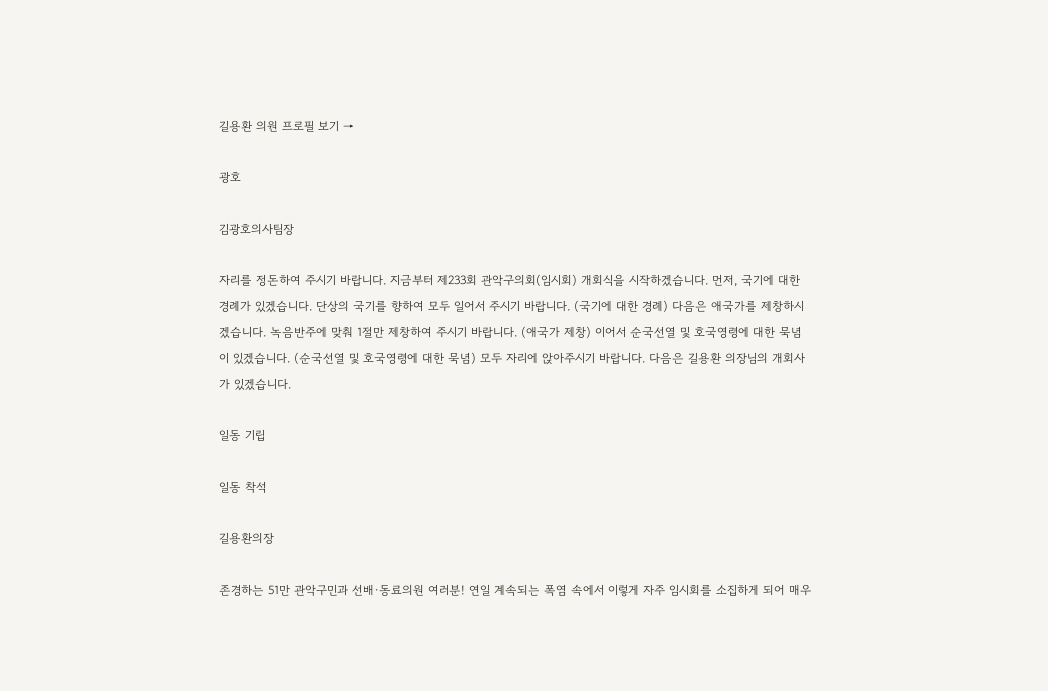길용환 의원 프로필 보기 →

광호

김광호의사팀장

자리를 정돈하여 주시기 바랍니다. 지금부터 제233회 관악구의회(임시회) 개회식을 시작하겠습니다. 먼저, 국기에 대한 경례가 있겠습니다. 단상의 국기를 향하여 모두 일어서 주시기 바랍니다. (국기에 대한 경례) 다음은 애국가를 제창하시겠습니다. 녹음반주에 맞춰 1절만 제창하여 주시기 바랍니다. (애국가 제창) 이어서 순국선열 및 호국영령에 대한 묵념이 있겠습니다. (순국선열 및 호국영령에 대한 묵념) 모두 자리에 앉아주시기 바랍니다. 다음은 길용환 의장님의 개회사가 있겠습니다.

일동 기립

일동 착석

길용환의장

존경하는 51만 관악구민과 선배·동료의원 여러분! 연일 계속되는 폭염 속에서 이렇게 자주 임시회를 소집하게 되어 매우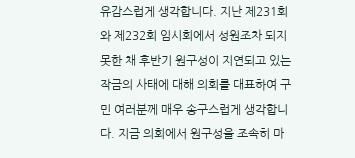유감스럽게 생각합니다. 지난 제231회와 제232회 임시회에서 성원조차 되지 못한 채 후반기 원구성이 지연되고 있는 작금의 사태에 대해 의회를 대표하여 구민 여러분께 매우 송구스럽게 생각합니다. 지금 의회에서 원구성을 조속히 마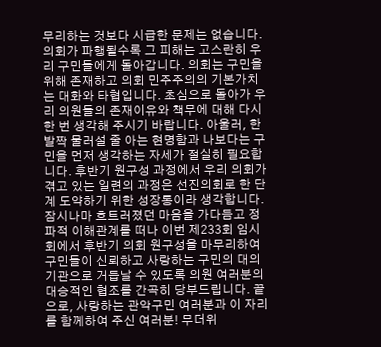무리하는 것보다 시급한 문제는 없습니다. 의회가 파행될수록 그 피해는 고스란히 우리 구민들에게 돌아갑니다. 의회는 구민을 위해 존재하고 의회 민주주의의 기본가치는 대화와 타협입니다. 초심으로 돌아가 우리 의원들의 존재이유와 책무에 대해 다시 한 번 생각해 주시기 바랍니다. 아울러, 한 발짝 물러설 줄 아는 현명함과 나보다는 구민을 먼저 생각하는 자세가 절실히 필요합니다. 후반기 원구성 과정에서 우리 의회가 겪고 있는 일련의 과정은 선진의회로 한 단계 도약하기 위한 성장통이라 생각합니다. 잠시나마 흐트러졌던 마음을 가다듬고 정파적 이해관계를 떠나 이번 제233회 임시회에서 후반기 의회 원구성을 마무리하여 구민들이 신뢰하고 사랑하는 구민의 대의기관으로 거듭날 수 있도록 의원 여러분의 대승적인 협조를 간곡히 당부드립니다. 끝으로, 사랑하는 관악구민 여러분과 이 자리를 함께하여 주신 여러분! 무더위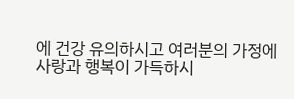에 건강 유의하시고 여러분의 가정에 사랑과 행복이 가득하시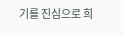기를 진심으로 희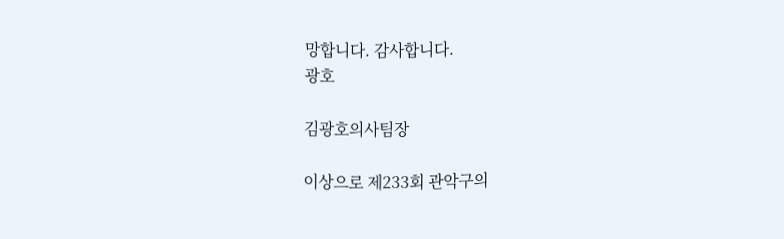망합니다. 감사합니다.
광호

김광호의사팀장

이상으로 제233회 관악구의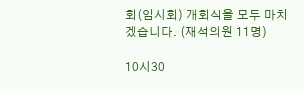회(임시회) 개회식을 모두 마치겠습니다. (재석의원 11명)

10시30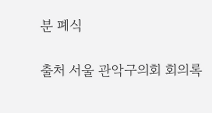분 폐식

출처 서울 관악구의회 회의록